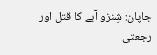جاپان: شِنزو آبے کا قتل اور رجعتی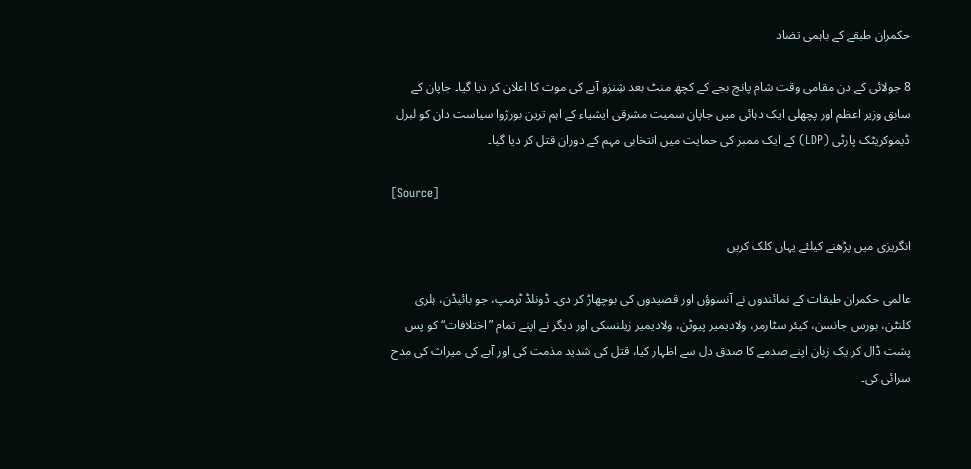حکمران طبقے کے باہمی تضاد

8 جولائی کے دن مقامی وقت شام پانچ بجے کے کچھ منٹ بعد شِنزو آبے کی موت کا اعلان کر دیا گیا۔ جاپان کے سابق وزیر اعظم اور پچھلی ایک دہائی میں جاپان سمیت مشرقی ایشیاء کے اہم ترین بورژوا سیاست دان کو لبرل ڈیموکریٹک پارٹی (LDP) کے ایک ممبر کی حمایت میں انتخابی مہم کے دوران قتل کر دیا گیا۔

[Source]

انگریزی میں پڑھنے کیلئے یہاں کلک کریں

عالمی حکمران طبقات کے نمائندوں نے آنسوؤں اور قصیدوں کی بوچھاڑ کر دی۔ ڈونلڈ ٹرمپ، جو بائیڈن، ہلری کلنٹن، بورس جانسن، کیئر سٹارمر، ولادیمیر پیوٹن، ولادیمیر زیلنسکی اور دیگر نے اپنے تمام ”اختلافات“ کو پس پشت ڈال کر یک زبان اپنے صدمے کا صدق دل سے اظہار کیا، قتل کی شدید مذمت کی اور آبے کی میراث کی مدح سرائی کی۔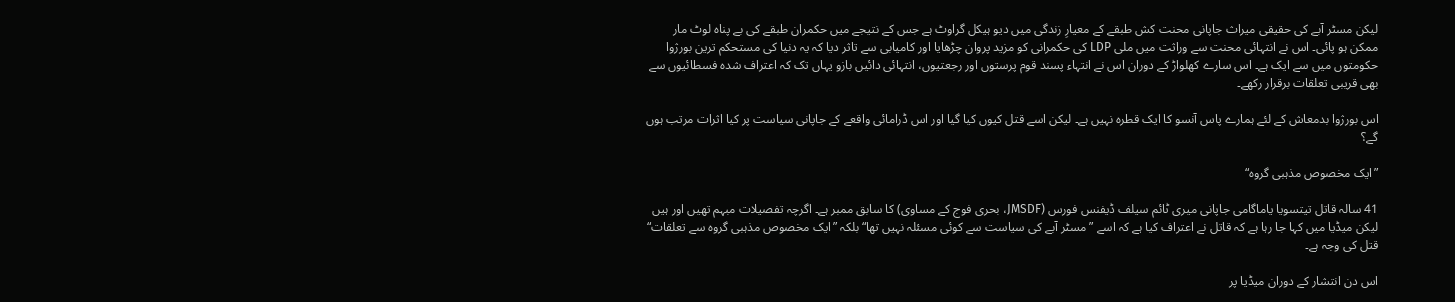لیکن مسٹر آبے کی حقیقی میراث جاپانی محنت کش طبقے کے معیارِ زندگی میں دیو ہیکل گراوٹ ہے جس کے نتیجے میں حکمران طبقے کی بے پناہ لوٹ مار ممکن ہو پائی۔ اس نے انتہائی محنت سے وراثت میں ملی LDP کی حکمرانی کو مزید پروان چڑھایا اور کامیابی سے تاثر دیا کہ یہ دنیا کی مستحکم ترین بورژوا حکومتوں میں سے ایک ہے۔ اس سارے کھلواڑ کے دوران اس نے انتہاء پسند قوم پرستوں اور رجعتیوں، انتہائی دائیں بازو یہاں تک کہ اعتراف شدہ فسطائیوں سے بھی قریبی تعلقات برقرار رکھے۔

اس بورژوا بدمعاش کے لئے ہمارے پاس آنسو کا ایک قطرہ نہیں ہے۔ لیکن اسے قتل کیوں کیا گیا اور اس ڈرامائی واقعے کے جاپانی سیاست پر کیا اثرات مرتب ہوں گے؟

”ایک مخصوص مذہبی گروہ“

41 سالہ قاتل تیتسویا یاماگامی جاپانی میری ٹائم سیلف ڈیفنس فورس (JMSDF، بحری فوج کے مساوی) کا سابق ممبر ہے۔ اگرچہ تفصیلات مبہم تھیں اور ہیں لیکن میڈیا میں کہا جا رہا ہے کہ قاتل نے اعتراف کیا ہے کہ اسے ”مسٹر آبے کی سیاست سے کوئی مسئلہ نہیں تھا“ بلکہ ”ایک مخصوص مذہبی گروہ سے تعلقات“ قتل کی وجہ ہے۔

اس دن انتشار کے دوران میڈیا پر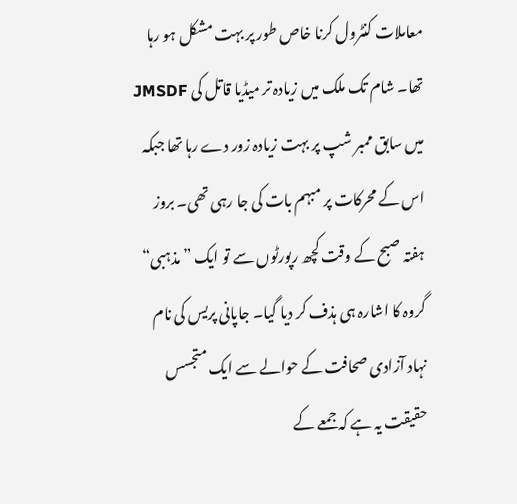معاملات کنٹرول کرنا خاص طور پر بہت مشکل ہو رہا تھا۔ شام تک ملک میں زیادہ تر میڈیا قاتل کی JMSDF میں سابق ممبر شپ پر بہت زیادہ زور دے رہا تھا جبکہ اس کے محرکات پر مبہم بات کی جا رہی تھی۔ بروز ہفتہ صبح کے وقت کچھ رپورٹوں سے تو ایک ”مذہبی“ گروہ کا اشارہ ہی ہذف کر دیا گیا۔ جاپانی پریس کی نام نہاد آزادی صحافت کے حوالے سے ایک متجسس حقیقت یہ ہے کہ جمعے کے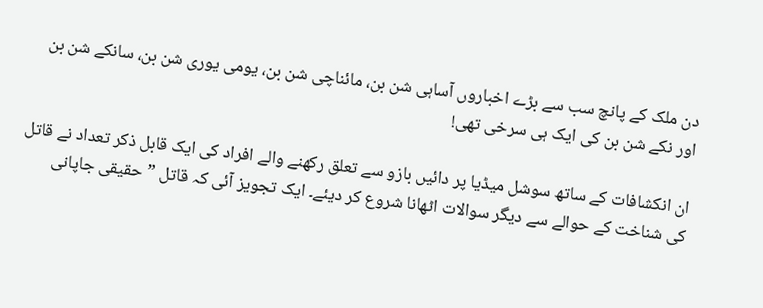دن ملک کے پانچ سب سے بڑے اخباروں آساہی شن بن، مائناچی شن بن، یومی یوری شن بن، سانکے شن بن اور نکے شن بن کی ایک ہی سرخی تھی!

ان انکشافات کے ساتھ سوشل میڈیا پر دائیں بازو سے تعلق رکھنے والے افراد کی ایک قابل ذکر تعداد نے قاتل کی شناخت کے حوالے سے دیگر سوالات اٹھانا شروع کر دیئے۔ ایک تجویز آئی کہ قاتل ”حقیقی جاپانی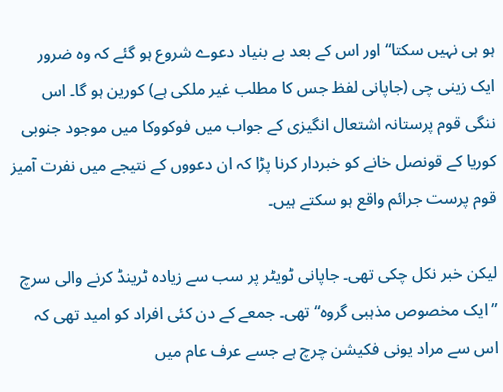ہو ہی نہیں سکتا“ اور اس کے بعد بے بنیاد دعوے شروع ہو گئے کہ وہ ضرور ایک زینی چی (جاپانی لفظ جس کا مطلب غیر ملکی ہے) کورین ہو گا۔ اس ننگی قوم پرستانہ اشتعال انگیزی کے جواب میں فوکووکا میں موجود جنوبی کوریا کے قونصل خانے کو خبردار کرنا پڑا کہ ان دعووں کے نتیجے میں نفرت آمیز قوم پرست جرائم واقع ہو سکتے ہیں۔

لیکن خبر نکل چکی تھی۔ جاپانی ٹویٹر پر سب سے زیادہ ٹرینڈ کرنے والی سرچ ”ایک مخصوص مذہبی گروہ“ تھی۔ جمعے کے دن کئی افراد کو امید تھی کہ اس سے مراد یونی فکیشن چرچ ہے جسے عرف عام میں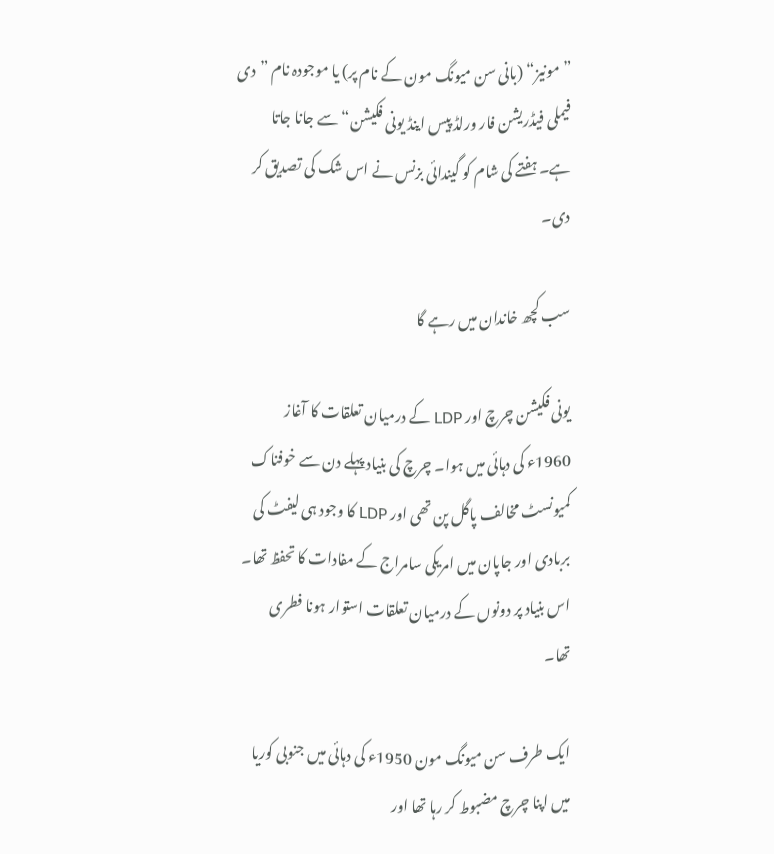”مونیز“ (بانی سن میونگ مون کے نام پر) یا موجودہ نام ”دی فیملی فیڈریشن فار ورلڈ پیس اینڈ یونی فکیشن“ سے جانا جاتا ہے۔ ہفتے کی شام کو گیندائی بزنس نے اس شک کی تصدیق کر دی۔

سب کچھ خاندان میں رہے گا

یونی فکیشن چرچ اور LDP کے درمیان تعلقات کا آغاز 1960ء کی دہائی میں ہوا۔ چرچ کی بنیاد پہلے دن سے خوفناک کمیونسٹ مخالف پاگل پن تھی اور LDP کا وجود ہی لیفٹ کی بربادی اور جاپان میں امریکی سامراج کے مفادات کا تحفظ تھا۔ اس بنیاد پر دونوں کے درمیان تعلقات استوار ہونا فطری تھا۔

ایک طرف سن میونگ مون 1950ء کی دہائی میں جنوبی کوریا میں اپنا چرچ مضبوط کر رہا تھا اور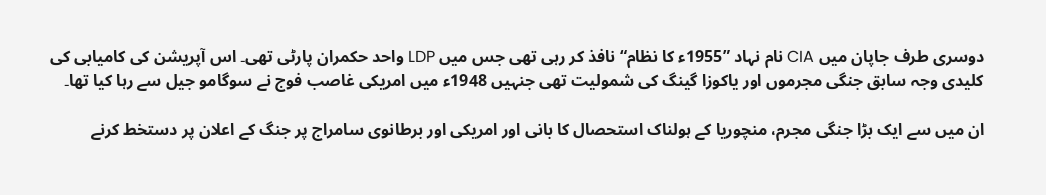دوسری طرف جاپان میں CIA نام نہاد ”1955ء کا نظام“ نافذ کر رہی تھی جس میں LDP واحد حکمران پارٹی تھی۔ اس آپریشن کی کامیابی کی کلیدی وجہ سابق جنگی مجرموں اور یاکوزا گینگ کی شمولیت تھی جنہیں 1948ء میں امریکی غاصب فوج نے سوگامو جیل سے رہا کیا تھا۔

ان میں سے ایک بڑا جنگی مجرم، منچوریا کے ہولناک استحصال کا بانی اور امریکی اور برطانوی سامراج پر جنگ کے اعلان پر دستخط کرنے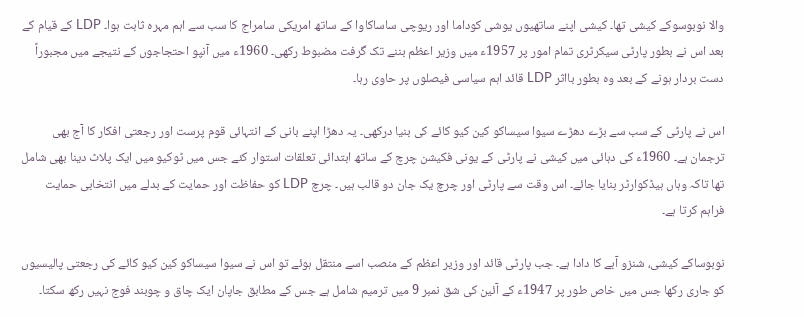والا نوبوسوکے کیشی تھا۔ کیشی اپنے ساتھیوں یوشی کوداما اور ریوچی ساساکاوا کے ساتھ امریکی سامراج کا سب سے اہم مہرہ ثابت ہوا۔ LDP کے قیام کے بعد اس نے بطور پارٹی سیکرٹری تمام امور پر 1957ء میں وزیر اعظم بننے تک گرفت مضبوط رکھی۔ 1960ء میں آنپو احتجاجوں کے نتیجے میں مجبوراً دست بردار ہونے کے بعد وہ بطور بااثر LDP قائد اہم سیاسی فیصلوں پر حاوی رہا۔

اس نے پارٹی کے سب سے بڑے دھڑے سیوا سیساکو کین کیو کائے کی بنیا درکھی۔ یہ دھڑا اپنے بانی کے انتہائی قوم پرست اور رجعتی افکار کا آج بھی ترجمان ہے۔ 1960ء کی دہائی میں کیشی نے پارٹی کے یونی فکیشن چرچ کے ساتھ ابتدائی تعلقات استوار کئے جس میں ٹوکیو میں ایک پلاٹ دینا بھی شامل تھا تاکہ وہاں ہیڈکوارٹر بنایا جائے۔ اس وقت سے پارٹی اور چرچ یک جان دو قالب ہیں۔ چرچ LDP کو حفاظت اور حمایت کے بدلے میں انتخابی حمایت فراہم کرتا ہے۔

نوبوساکے کیشی، شنزو آبے کا دادا ہے۔ جب پارٹی قائد اور وزیر اعظم کے منصب اسے منتقل ہوئے تو اس نے سیوا سیساکو کین کیو کائے کی رجعتی پالیسیوں کو جاری رکھا جس میں خاص طور پر 1947ء کے آئین کی شق نمبر 9 میں ترمیم شامل ہے جس کے مطابق جاپان ایک چاق و چوبند فوج نہیں رکھ سکتا۔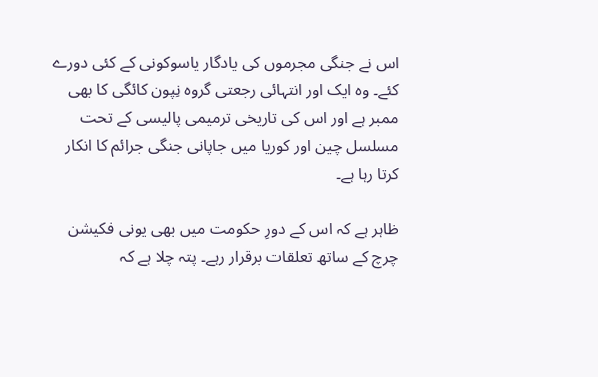اس نے جنگی مجرموں کی یادگار یاسوکونی کے کئی دورے کئے۔ وہ ایک اور انتہائی رجعتی گروہ نِپون کائگی کا بھی ممبر ہے اور اس کی تاریخی ترمیمی پالیسی کے تحت مسلسل چین اور کوریا میں جاپانی جنگی جرائم کا انکار کرتا رہا ہے۔

ظاہر ہے کہ اس کے دورِ حکومت میں بھی یونی فکیشن چرچ کے ساتھ تعلقات برقرار رہے۔ پتہ چلا ہے کہ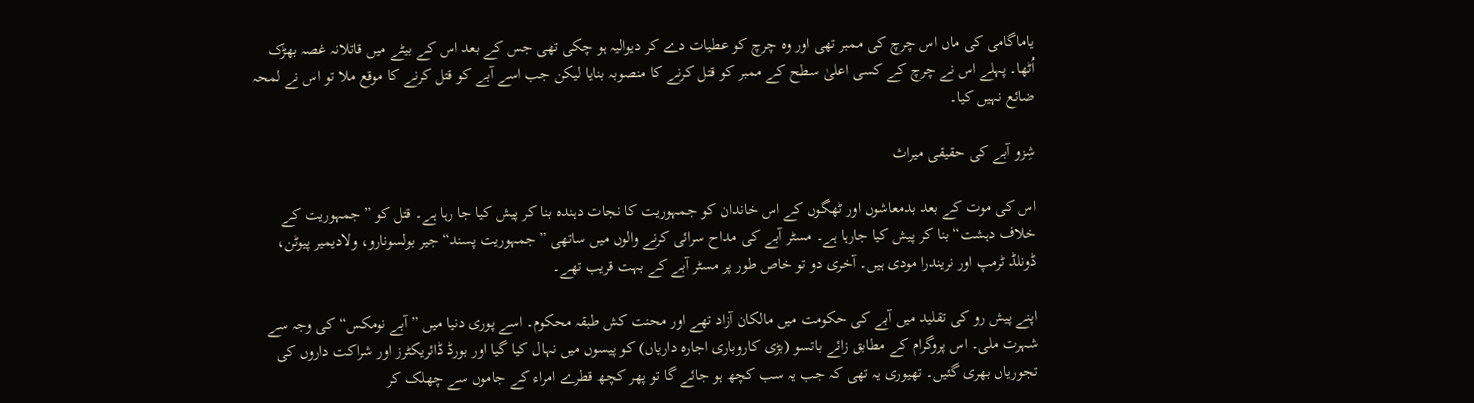یاماگامی کی ماں اس چرچ کی ممبر تھی اور وہ چرچ کو عطیات دے کر دیوالیہ ہو چکی تھی جس کے بعد اس کے بیٹے میں قاتلانہ غصہ بھڑک اُٹھا۔ پہلے اس نے چرچ کے کسی اعلیٰ سطح کے ممبر کو قتل کرنے کا منصوبہ بنایا لیکن جب اسے آبے کو قتل کرنے کا موقع ملا تو اس نے لمحہ ضائع نہیں کیا۔

شِزو آبے کی حقیقی میراث

اس کی موت کے بعد بدمعاشوں اور ٹھگوں کے اس خاندان کو جمہوریت کا نجات دہندہ بنا کر پیش کیا جا رہا ہے۔ قتل کو ”جمہوریت کے خلاف دہشت“ بنا کر پیش کیا جارہا ہے۔ مسٹر آبے کی مداح سرائی کرنے والوں میں ساتھی ”جمہوریت پسند“ جیر بولسونارو، ولادیمیر پیوٹن، ڈونلڈ ٹرمپ اور نریندرا مودی ہیں۔ آخری دو تو خاص طور پر مسٹر آبے کے بہت قریب تھے۔

اپنے پیش رو کی تقلید میں آبے کی حکومت میں مالکان آزاد تھے اور محنت کش طبقہ محکوم۔ اسے پوری دنیا میں ”آبے نومکس“ کی وجہ سے شہرت ملی۔ اس پروگرام کے مطابق زائے باتسو (بڑی کاروباری اجارہ داریاں) کو پیسوں میں نہال کیا گیا اور بورڈ ڈائریکٹرز اور شراکت داروں کی تجوریاں بھری گئیں۔ تھیوری یہ تھی کہ جب یہ سب کچھ ہو جائے گا تو پھر کچھ قطرے امراء کے جاموں سے چھلک کر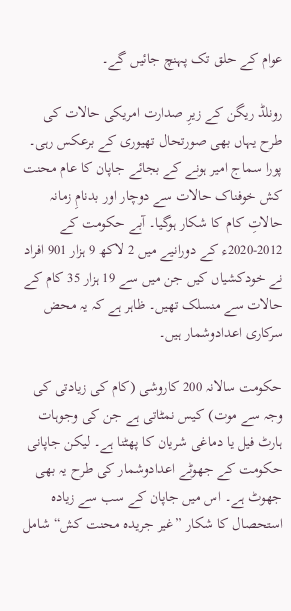عوام کے حلق تک پہنچ جائیں گے۔

رونلڈ ریگن کے زیرِ صدارت امریکی حالات کی طرح یہاں بھی صورتحال تھیوری کے برعکس رہی۔ پورا سماج امیر ہونے کے بجائے جاپان کا عام محنت کش خوفناک حالات سے دوچار اور بدنامِ زمانہ حالاتِ کام کا شکار ہوگیا۔ آبے حکومت کے 2012-2020ء کے دورانیے میں 2 لاکھ 9 ہزار 901 افراد نے خودکشیاں کیں جن میں سے 19 ہزار 35 کام کے حالات سے منسلک تھیں۔ ظاہر ہے کہ یہ محض سرکاری اعدادوشمار ہیں۔

حکومت سالانہ 200 کاروشی (کام کی زیادتی کی وجہ سے موت) کیس نمٹاتی ہے جن کی وجوہات ہارٹ فیل یا دماغی شریان کا پھٹنا ہے۔ لیکن جاپانی حکومت کے جھوٹے اعدادوشمار کی طرح یہ بھی جھوٹ ہے۔ اس میں جاپان کے سب سے زیادہ استحصال کا شکار ”غیر جریدہ محنت کش“ شامل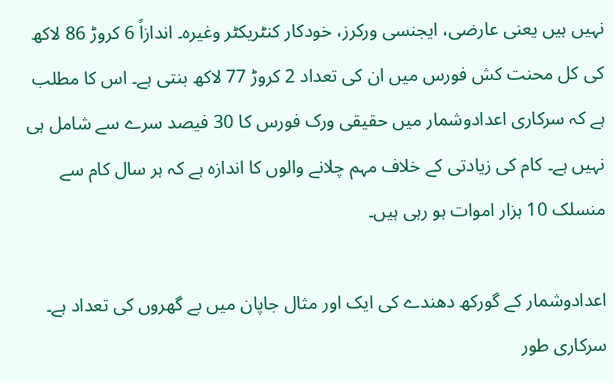نہیں ہیں یعنی عارضی، ایجنسی ورکرز، خودکار کنٹریکٹر وغیرہ۔ اندازاً 6 کروڑ 86 لاکھ کی کل محنت کش فورس میں ان کی تعداد 2 کروڑ 77 لاکھ بنتی ہے۔ اس کا مطلب ہے کہ سرکاری اعدادوشمار میں حقیقی ورک فورس کا 30 فیصد سرے سے شامل ہی نہیں ہے۔ کام کی زیادتی کے خلاف مہم چلانے والوں کا اندازہ ہے کہ ہر سال کام سے منسلک 10 ہزار اموات ہو رہی ہیں۔

اعدادوشمار کے گورکھ دھندے کی ایک اور مثال جاپان میں بے گھروں کی تعداد ہے۔ سرکاری طور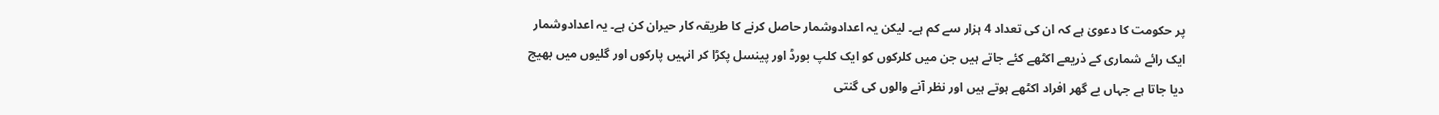پر حکومت کا دعویٰ ہے کہ ان کی تعداد 4 ہزار سے کم ہے۔ لیکن یہ اعدادوشمار حاصل کرنے کا طریقہ کار حیران کن ہے۔ یہ اعدادوشمار ایک رائے شماری کے ذریعے اکٹھے کئے جاتے ہیں جن میں کلرکوں کو ایک کلپ بورڈ اور پینسل پکڑا کر انہیں پارکوں اور گلیوں میں بھیج دیا جاتا ہے جہاں بے گھر افراد اکٹھے ہوتے ہیں اور نظر آنے والوں کی گنتی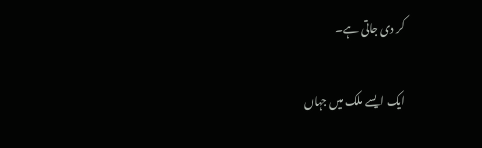کر دی جاتی ہے۔

ایک ایسے ملک میں جہاں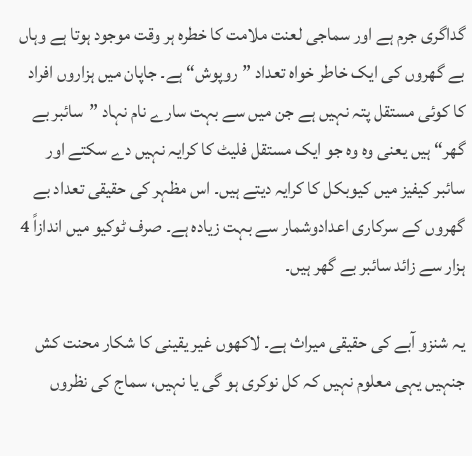گداگری جرم ہے اور سماجی لعنت ملامت کا خطرہ ہر وقت موجود ہوتا ہے وہاں بے گھروں کی ایک خاطر خواہ تعداد ”روپوش“ ہے۔ جاپان میں ہزاروں افراد کا کوئی مستقل پتہ نہیں ہے جن میں سے بہت سارے نام نہاد ”سائبر بے گھر“ ہیں یعنی وہ وہ جو ایک مستقل فلیٹ کا کرایہ نہیں دے سکتے اور سائبر کیفیز میں کیوبکل کا کرایہ دیتے ہیں۔ اس مظہر کی حقیقی تعداد بے گھروں کے سرکاری اعدادوشمار سے بہت زیادہ ہے۔ صرف ٹوکیو میں اندازاً 4 ہزار سے زائد سائبر بے گھر ہیں۔

یہ شنزو آبے کی حقیقی میراث ہے۔ لاکھوں غیر یقینی کا شکار محنت کش جنہیں یہی معلوم نہیں کہ کل نوکری ہو گی یا نہیں، سماج کی نظروں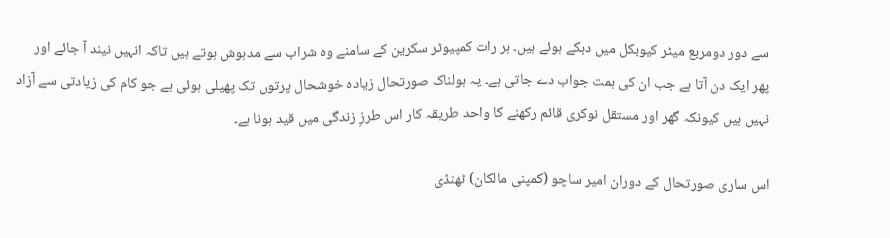سے دور دومربع میٹر کیوبکل میں دبکے ہوئے ہیں۔ ہر رات کمپیوٹر سکرین کے سامنے وہ شراب سے مدہوش ہوتے ہیں تاکہ انہیں نیند آ جائے اور پھر ایک دن آتا ہے جب ان کی ہمت جواب دے جاتی ہے۔ یہ ہولناک صورتحال زیادہ خوشحال پرتوں تک پھیلی ہوئی ہے جو کام کی زیادتی سے آزاد نہیں ہیں کیونکہ گھر اور مستقل نوکری قائم رکھنے کا واحد طریقہ کار اس طرزِ زندگی میں قید ہونا ہے۔

اس ساری صورتحال کے دوران امیر ساچو (کمپنی مالکان) ٹھنڈی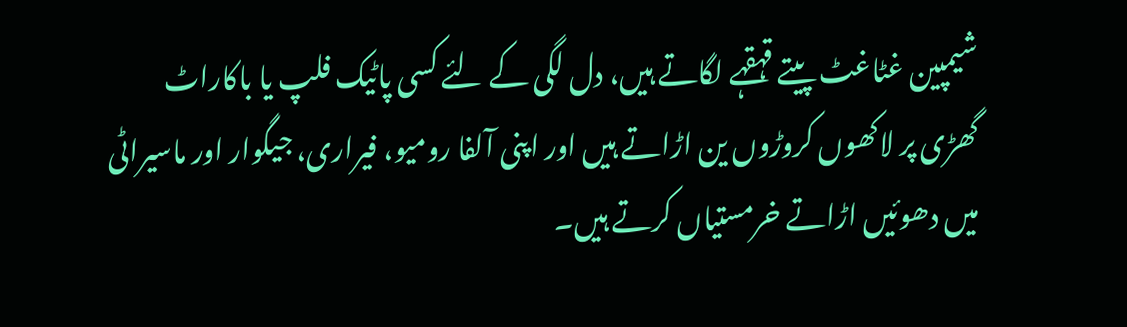شیمپین غٹاغٹ پیتے قہقہے لگاتے ہیں، دل لگی کے لئے کسی پاٹیک فلپ یا باکاراٹ گھڑی پر لاکھوں کروڑوں ین اڑاتے ہیں اور اپنی آلفا رومیو، فیراری، جیگوار اور ماسیراٹی میں دھوئیں اڑاتے خرمستیاں کرتے ہیں۔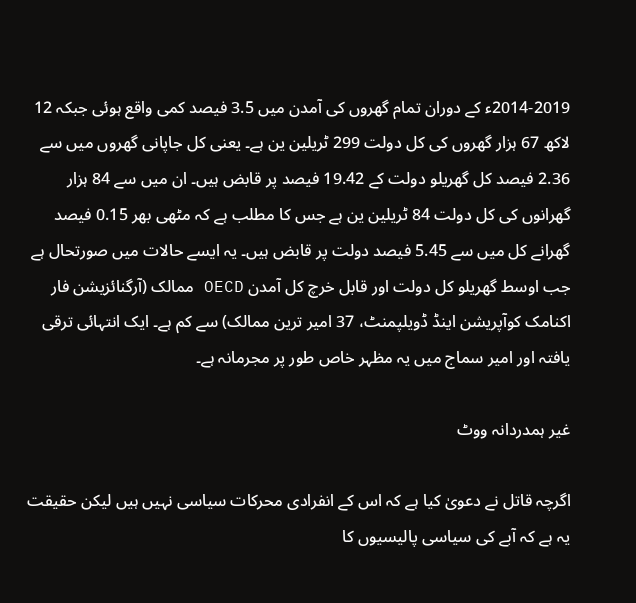2014-2019ء کے دوران تمام گھروں کی آمدن میں 3.5 فیصد کمی واقع ہوئی جبکہ 12 لاکھ 67 ہزار گھروں کی کل دولت 299 ٹریلین ین ہے۔ یعنی کل جاپانی گھروں میں سے 2.36 فیصد کل گھریلو دولت کے 19.42 فیصد پر قابض ہیں۔ ان میں سے 84 ہزار گھرانوں کی کل دولت 84 ٹریلین ین ہے جس کا مطلب ہے کہ مٹھی بھر 0.15 فیصد گھرانے کل میں سے 5.45 فیصد دولت پر قابض ہیں۔ یہ ایسے حالات میں صورتحال ہے جب اوسط گھریلو کل دولت اور قابل خرچ کل آمدن OECD ممالک (آرگنائزیشن فار اکنامک کوآپریشن اینڈ ڈویلپمنٹ، 37 امیر ترین ممالک) سے کم ہے۔ ایک انتہائی ترقی یافتہ اور امیر سماج میں یہ مظہر خاص طور پر مجرمانہ ہے۔

غیر ہمدردانہ ووٹ

اگرچہ قاتل نے دعویٰ کیا ہے کہ اس کے انفرادی محرکات سیاسی نہیں ہیں لیکن حقیقت یہ ہے کہ آبے کی سیاسی پالیسیوں کا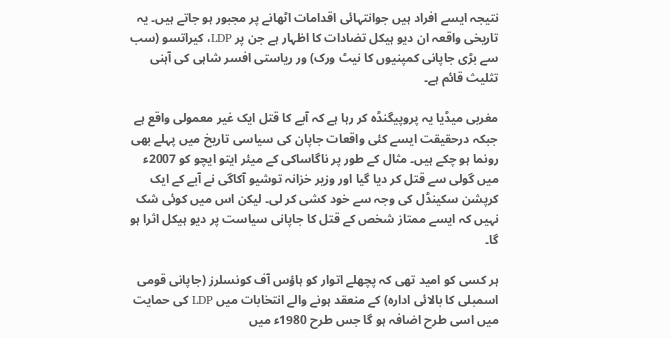نتیجہ ایسے افراد ہیں جوانتہائی اقدامات اٹھانے پر مجبور ہو جاتے ہیں۔ یہ تاریخی واقعہ ان دیو ہیکل تضادات کا اظہار ہے جن پر LDP، کیراتسو (سب سے بڑی جاپانی کمپنیوں کا نیٹ ورک) ور ریاستی افسر شاہی کی آہنی تثلیث قائم ہے۔

مغربی میڈیا یہ پروپیگنڈہ کر رہا ہے کہ آبے کا قتل ایک غیر معمولی واقع ہے جبکہ درحقیقت ایسے کئی واقعات جاپان کی سیاسی تاریخ میں پہلے بھی رونما ہو چکے ہیں۔ مثال کے طور پر ناگاساکی کے میئر ایتو ایچو کو 2007ء میں گولی سے قتل کر دیا گیا اور وزیر خزانہ توشیو آکاگی نے آبے کے ایک کرپشن سکینڈل کی وجہ سے خود کشی کر لی۔ لیکن اس میں کوئی شک نہیں کہ ایسے ممتاز شخص کے قتل کا جاپانی سیاست پر دیو ہیکل اثرا ہو گا۔

ہر کسی کو امید تھی کہ پچھلے اتوار کو ہاؤس آف کونسلرز (جاپانی قومی اسمبلی کا بالائی ادارہ) کے منعقد ہونے والے انتخابات میں LDP کی حمایت میں اسی طرح اضافہ ہو گا جس طرح 1980ء میں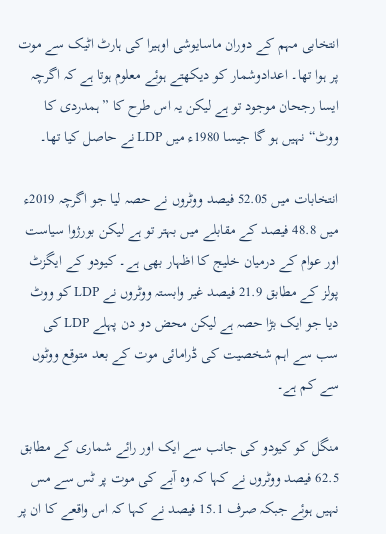انتخابی مہم کے دوران ماسایوشی اوہیرا کی ہارٹ اٹیک سے موت پر ہوا تھا۔ اعدادوشمار کو دیکھتے ہوئے معلوم ہوتا ہے کہ اگرچہ ایسا رجحان موجود تو ہے لیکن یہ اس طرح کا ”ہمدردی کا ووٹ“ نہیں ہو گا جیسا 1980ء میں LDP نے حاصل کیا تھا۔

انتخابات میں 52.05 فیصد ووٹروں نے حصہ لیا جو اگرچہ 2019ء میں 48.8 فیصد کے مقابلے میں بہتر تو ہے لیکن بورژوا سیاست اور عوام کے درمیان خلیج کا اظہار بھی ہے۔ کیودو کے ایگزٹ پولز کے مطابق 21.9 فیصد غیر وابستہ ووٹروں نے LDP کو ووٹ دیا جو ایک بڑا حصہ ہے لیکن محض دو دن پہلے LDP کی سب سے اہم شخصیت کی ڈرامائی موت کے بعد متوقع ووٹوں سے کم ہے۔

منگل کو کیودو کی جانب سے ایک اور رائے شماری کے مطابق 62.5 فیصد ووٹروں نے کہا کہ وہ آبے کی موت پر ٹس سے مس نہیں ہوئے جبکہ صرف 15.1 فیصد نے کہا کہ اس واقعے کا ان پر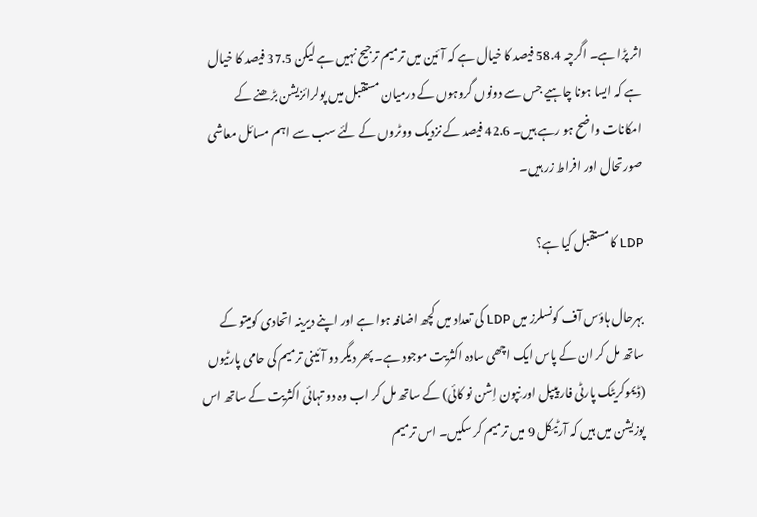اثر پڑا ہے۔ اگرچہ 58.4 فیصد کا خیال ہے کہ آئین میں ترمیم ترجیح نہیں ہے لیکن 37.5 فیصد کا خیال ہے کہ ایسا ہونا چاہیے جس سے دونوں گروہوں کے درمیان مستقبل میں پولرائزیشن بڑھنے کے امکانات واضح ہو رہے ہیں۔ 42.6 فیصد کے نزدیک ووٹروں کے لئے سب سے اہم مسائل معاشی صورتحال اور افراط زر ہیں۔

LDP کا مستقبل کیا ہے؟

بہرحال ہاؤس آف کونسلرز میں LDP کی تعداد میں کچھ اضافہ ہوا ہے اور اپنے دیرینہ اتحادی کومیتو کے ساتھ مل کر ان کے پاس ایک اچھی سادہ اکثریت موجود ہے۔ پھر دیگر دو آئینی ترمیم کی حامی پارٹیوں (ڈیموکریٹک پارٹی فار پیپل اور نِپون اِشن نو کائی) کے ساتھ مل کر اب وہ دو تہائی اکثریت کے ساتھ اس پوزیشن میں ہیں کہ آرٹیکل 9 میں ترمیم کر سکیں۔ اس ترمیم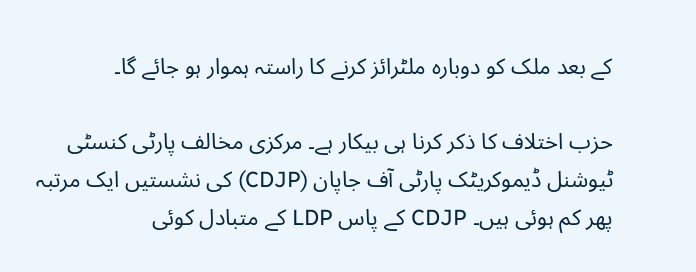کے بعد ملک کو دوبارہ ملٹرائز کرنے کا راستہ ہموار ہو جائے گا۔

حزب اختلاف کا ذکر کرنا ہی بیکار ہے۔ مرکزی مخالف پارٹی کنسٹی ٹیوشنل ڈیموکریٹک پارٹی آف جاپان (CDJP) کی نشستیں ایک مرتبہ پھر کم ہوئی ہیں۔ CDJP کے پاس LDP کے متبادل کوئی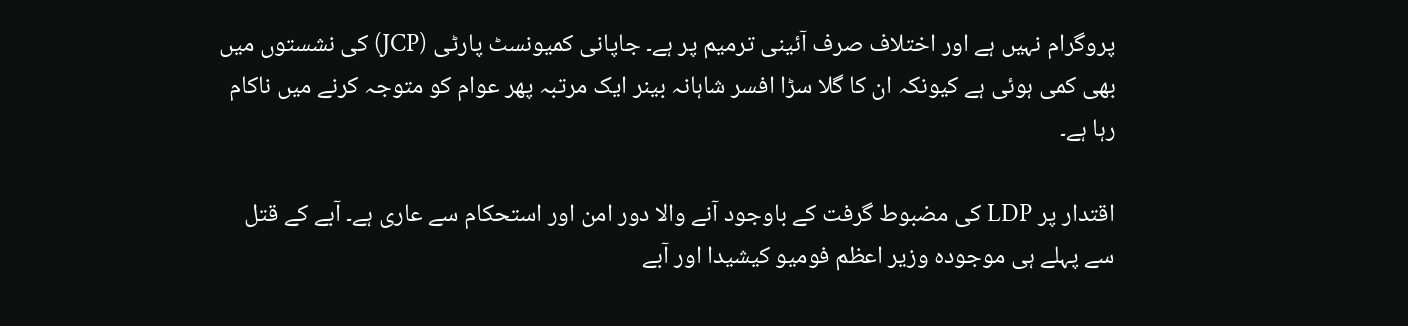پروگرام نہیں ہے اور اختلاف صرف آئینی ترمیم پر ہے۔ جاپانی کمیونسٹ پارٹی (JCP) کی نشستوں میں بھی کمی ہوئی ہے کیونکہ ان کا گلا سڑا افسر شاہانہ بینر ایک مرتبہ پھر عوام کو متوجہ کرنے میں ناکام رہا ہے۔

اقتدار پر LDP کی مضبوط گرفت کے باوجود آنے والا دور امن اور استحکام سے عاری ہے۔ آبے کے قتل سے پہلے ہی موجودہ وزیر اعظم فومیو کیشیدا اور آبے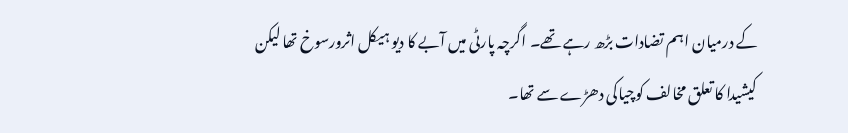کے درمیان اہم تضادات بڑھ رہے تھے۔ اگرچہ پارٹی میں آبے کا دیو ہیکل اثرورسوخ تھا لیکن کیشیدا کا تعلق مخالف کوچیاکی دھڑے سے تھا۔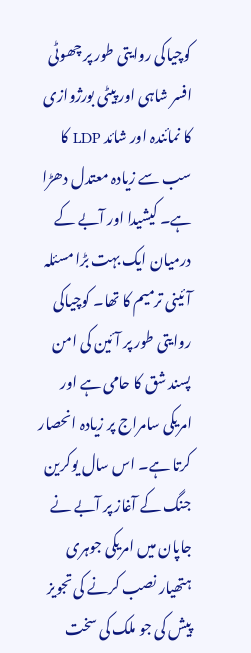کوچیاکی روایتی طور پر چھوٹی افسر شاہی اور پیٹی بورژوازی کا نمائندہ اور شائد LDP کا سب سے زیادہ معتدل دھڑا ہے۔ کیشیدا اور آبے کے درمیان ایک بہت بڑا مسئلہ آئینی ترمیم کا تھا۔ کوچیاکی روایتی طور پر آئین کی امن پسند شق کا حامی ہے اور امریکی سامراج پر زیادہ انحصار کرتا ہے۔ اس سال یوکرین جنگ کے آغاز پر آبے نے جاپان میں امریکی جوہری ہتھیار نصب کرنے کی تجویز پیش کی جو ملک کی سخت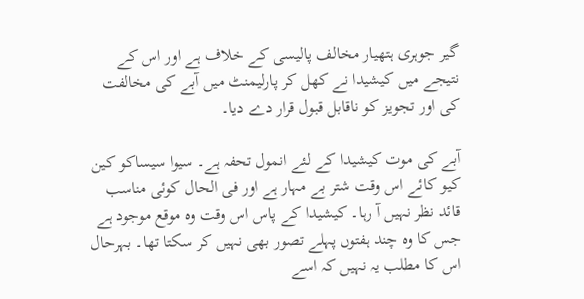گیر جوہری ہتھیار مخالف پالیسی کے خلاف ہے اور اس کے نتیجے میں کیشیدا نے کھل کر پارلیمنٹ میں آبے کی مخالفت کی اور تجویز کو ناقابل قبول قرار دے دیا۔

آبے کی موت کیشیدا کے لئے انمول تحفہ ہے۔ سیوا سیساکو کین کیو کائے اس وقت شتر بے مہار ہے اور فی الحال کوئی مناسب قائد نظر نہیں آ رہا۔ کیشیدا کے پاس اس وقت وہ موقع موجود ہے جس کا وہ چند ہفتوں پہلے تصور بھی نہیں کر سکتا تھا۔ بہرحال اس کا مطلب یہ نہیں کہ اسے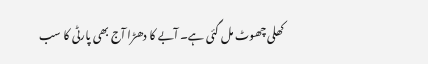کھلی چھوٹ مل گئی ہے۔ آبے کا دھڑا آج بھی پارٹی کا سب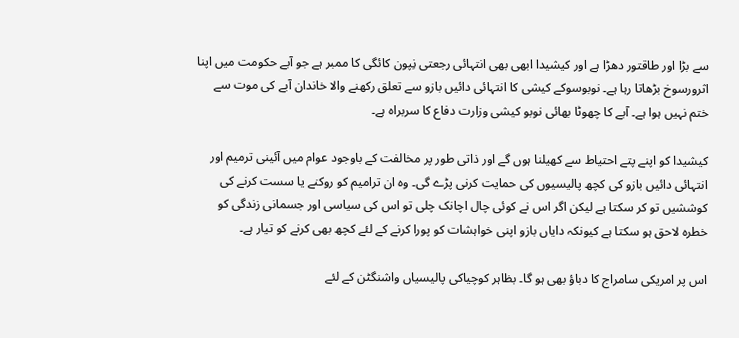سے بڑا اور طاقتور دھڑا ہے اور کیشیدا ابھی بھی انتہائی رجعتی نِپون کائگی کا ممبر ہے جو آبے حکومت میں اپنا اثرورسوخ بڑھاتا رہا ہے۔ نوبوسوکے کیشی کا انتہائی دائیں بازو سے تعلق رکھنے والا خاندان آبے کی موت سے ختم نہیں ہوا ہے۔ آبے کا چھوٹا بھائی نوبو کیشی وزارت دفاع کا سربراہ ہے۔

کیشیدا کو اپنے پتے احتیاط سے کھیلنا ہوں گے اور ذاتی طور پر مخالفت کے باوجود عوام میں آئینی ترمیم اور انتہائی دائیں بازو کی کچھ پالیسیوں کی حمایت کرنی پڑے گی۔ وہ ان ترامیم کو روکنے یا سست کرنے کی کوششیں تو کر سکتا ہے لیکن اگر اس نے کوئی چال اچانک چلی تو اس کی سیاسی اور جسمانی زندگی کو خطرہ لاحق ہو سکتا ہے کیونکہ دایاں بازو اپنی خواہشات کو پورا کرنے کے لئے کچھ بھی کرنے کو تیار ہے۔

اس پر امریکی سامراج کا دباؤ بھی ہو گا۔ بظاہر کوچیاکی پالیسیاں واشنگٹن کے لئے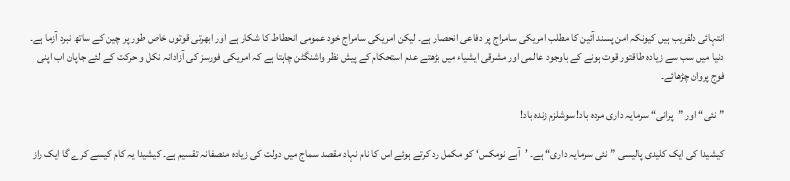انتہائی دلفریب ہیں کیونکہ امن پسند آئین کا مطلب امریکی سامراج پر دفاعی انحصار ہے۔ لیکن امریکی سامراج خود عمومی انحطاط کا شکار ہے اور ابھرتی قوتوں خاص طور پر چین کے ساتھ نبرد آزما ہے۔ دنیا میں سب سے زیادہ طاقتور قوت ہونے کے باوجود عالمی اور مشرقی ایشیاء میں بڑھتے عدم استحکام کے پیش نظر واشنگٹن چاہتا ہے کہ امریکی فورسز کی آزادانہ نکل و حرکت کے لئے جاپان اب اپنی فوج پروان چڑھائے۔

”نئی“ اور ”پرانی“ سرمایہ داری مردہ باد! سوشلزم زندہ باد!

کیشیدا کی ایک کلیدی پالیسی ”نئی سرمایہ داری“ ہے۔ ’آبے نومکس‘ کو مکمل رد کرتے ہوئے اس کا نام نہاد مقصد سماج میں دولت کی زیادہ منصفانہ تقسیم ہے۔ کیشیدا یہ کام کیسے کرے گا ایک راز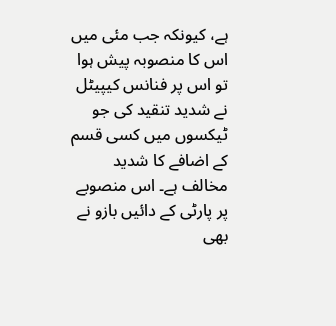ہے، کیونکہ جب مئی میں اس کا منصوبہ پیش ہوا تو اس پر فنانس کیپیٹل نے شدید تنقید کی جو ٹیکسوں میں کسی قسم کے اضافے کا شدید مخالف ہے۔ اس منصوبے پر پارٹی کے دائیں بازو نے بھی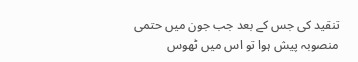تنقید کی جس کے بعد جب جون میں حتمی منصوبہ پیش ہوا تو اس میں ٹھوس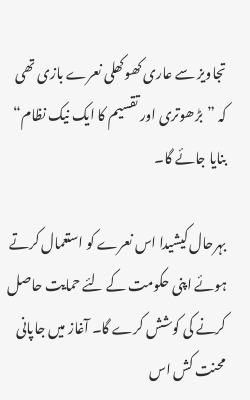تجاویز سے عاری کھوکھلی نعرے بازی تھی کہ ”بڑھوتری اور تقسیم کا ایک نیک نظام“ بنایا جائے گا۔

بہرحال کیشیدا اس نعرے کو استعمال کرتے ہوئے اپنی حکومت کے لئے حمایت حاصل کرنے کی کوشش کرے گا۔ آغاز میں جاپانی محنت کش اس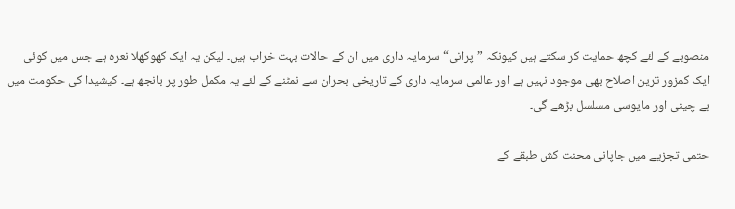منصوبے کے لئے کچھ حمایت کر سکتے ہیں کیونکہ ”پرانی“ سرمایہ داری میں ان کے حالات بہت خراب ہیں۔ لیکن یہ ایک کھوکھلا نعرہ ہے جس میں کوئی ایک کمزور ترین اصلاح بھی موجود نہیں ہے اور عالمی سرمایہ داری کے تاریخی بحران سے نمٹنے کے لئے یہ مکمل طور پر بانجھ ہے۔ کیشیدا کی حکومت میں بے چینی اور مایوسی مسلسل بڑھے گی۔

حتمی تجزیے میں جاپانی محنت کش طبقے کے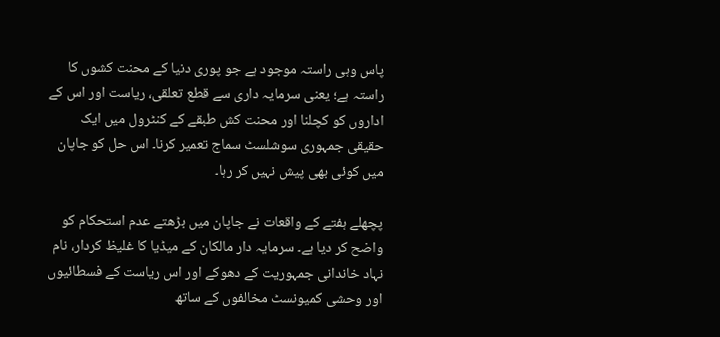پاس وہی راستہ موجود ہے جو پوری دنیا کے محنت کشوں کا راستہ ہے؛ یعنی سرمایہ داری سے قطع تعلقی، ریاست اور اس کے اداروں کو کچلنا اور محنت کش طبقے کے کنٹرول میں ایک حقیقی جمہوری سوشلسٹ سماج تعمیر کرنا۔ اس حل کو جاپان میں کوئی بھی پیش نہیں کر رہا۔

پچھلے ہفتے کے واقعات نے جاپان میں بڑھتے عدم استحکام کو واضح کر دیا ہے۔ سرمایہ دار مالکان کے میڈیا کا غلیظ کردار، نام نہاد خاندانی جمہوریت کے دھوکے اور اس ریاست کے فسطائیوں اور وحشی کمیونسٹ مخالفوں کے ساتھ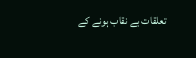تعلقات بے نقاب ہونے کے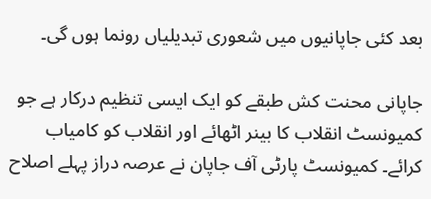بعد کئی جاپانیوں میں شعوری تبدیلیاں رونما ہوں گی۔

جاپانی محنت کش طبقے کو ایک ایسی تنظیم درکار ہے جو کمیونسٹ انقلاب کا بینر اٹھائے اور انقلاب کو کامیاب کرائے۔ کمیونسٹ پارٹی آف جاپان نے عرصہ دراز پہلے اصلاح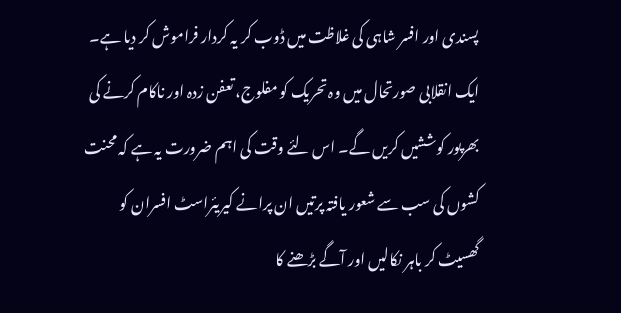پسندی اور افسر شاہی کی غلاظت میں ڈوب کر یہ کردار فراموش کر دیا ہے۔ ایک انقلابی صورتحال میں وہ تحریک کو مفلوج، تعفن زدہ اور ناکام کرنے کی بھرپور کوششیں کریں گے۔ اس لئے وقت کی اہم ضرورت یہ ہے کہ محنت کشوں کی سب سے شعور یافتہ پرتیں ان پرانے کیریئراسٹ افسران کو گھسیٹ کر باہر نکالیں اور آگے بڑھنے کا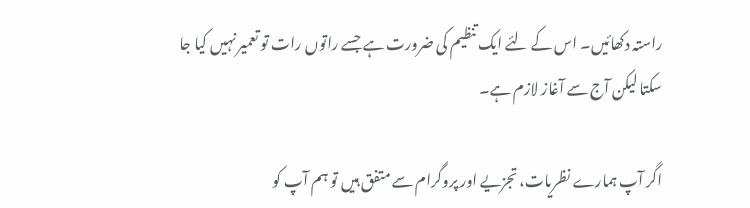راستہ دکھائیں۔ اس کے لئے ایک تنظیم کی ضرورت ہے جسے راتوں رات تو تعمیر نہیں کیا جا سکتا لیکن آج سے آغاز لازم ہے۔

اگر آپ ہمارے نظریات، تجزیے اور پروگرام سے متفق ہیں تو ہم آپ کو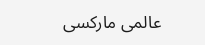عالمی مارکسی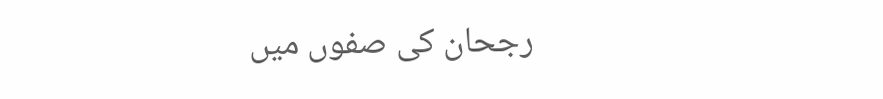رجحان کی صفوں میں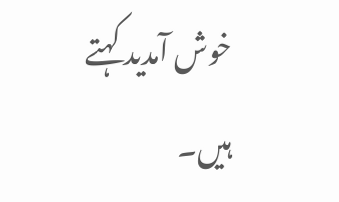خوش آمدید کہتے ہیں۔